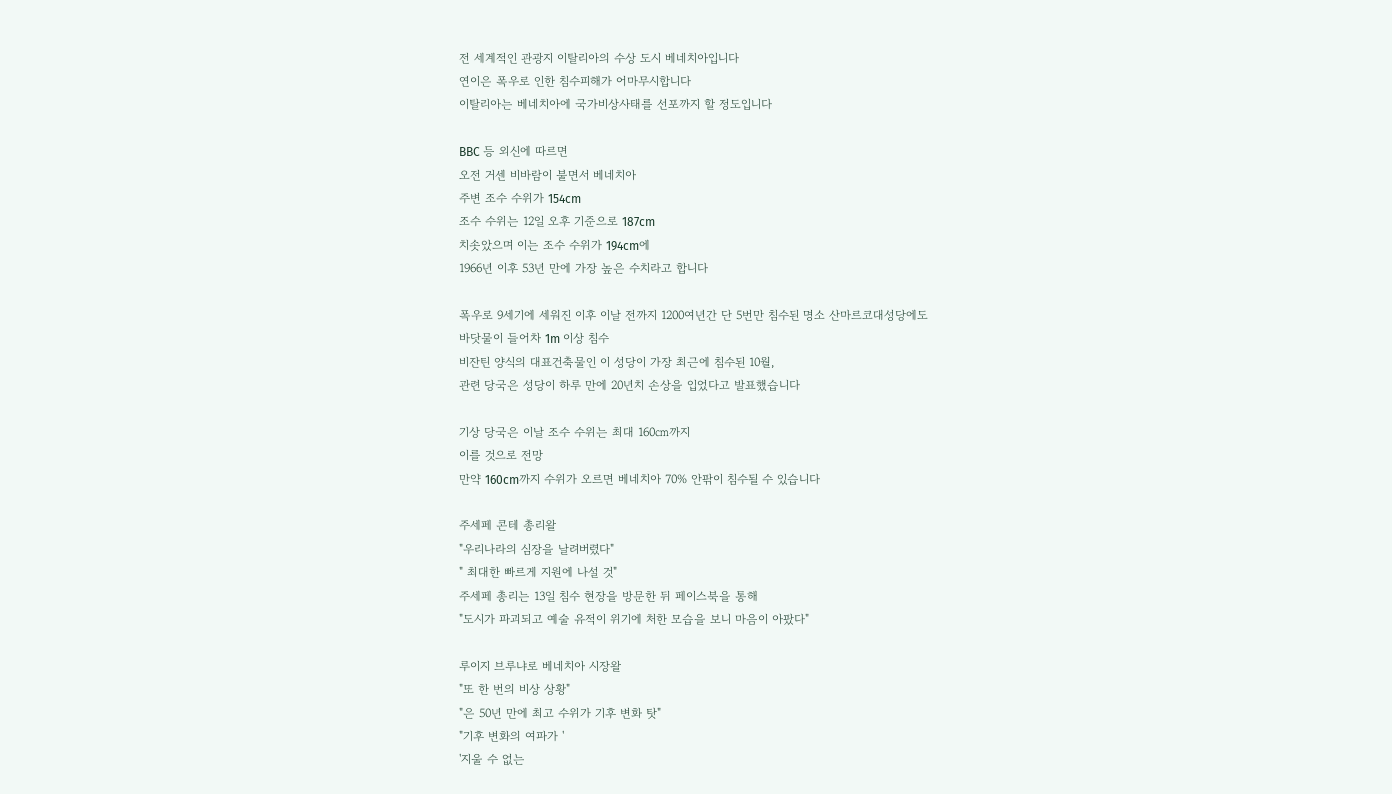전 세계적인 관광지 이탈리아의 수상 도시 베네치아입니다
연이은 폭우로 인한 침수피해가 어마무시합니다
이탈리아는 베네치아에 국가비상사태를 선포까지 할 정도입니다

BBC 등 외신에 따르면
오전 거센 비바람이 불면서 베네치아
주변 조수 수위가 154cm
조수 수위는 12일 오후 기준으로 187cm
치솟았으며 이는 조수 수위가 194cm에
1966년 이후 53년 만에 가장 높은 수치라고 합니다

폭우로 9세기에 세워진 이후 이날 전까지 1200여년간 단 5번만 침수된 명소 산마르코대성당에도
바닷물이 들어차 1m 이상 침수
비잔틴 양식의 대표건축물인 이 성당이 가장 최근에 침수된 10월,
관련 당국은 성당이 하루 만에 20년치 손상을 입었다고 발표했습니다

기상 당국은 이날 조수 수위는 최대 160㎝까지
이를 것으로 전망
만약 160cm까지 수위가 오르면 베네치아 70% 안팎이 침수될 수 있습니다

주세페 콘테 총리왈
"우리나라의 심장을 날려버렸다"
" 최대한 빠르게 지원에 나설 것"
주세페 총리는 13일 침수 현장을 방문한 뒤 페이스북을 통해
"도시가 파괴되고 예술 유적이 위기에 처한 모습을 보니 마음이 아팠다"

루이지 브루냐로 베네치아 시장왈
"또 한 번의 비상 상황"
"은 50년 만에 최고 수위가 기후 변화 탓"
"기후 변화의 여파가 '
'지울 수 없는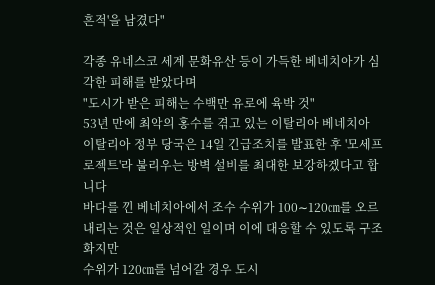흔적'을 남겼다"

각종 유네스코 세계 문화유산 등이 가득한 베네치아가 심각한 피해를 받았다며
"도시가 받은 피해는 수백만 유로에 육박 것"
53년 만에 최악의 홍수를 겪고 있는 이탈리아 베네치아
이탈리아 정부 당국은 14일 긴급조치를 발표한 후 '모세프로젝트'라 불리우는 방벽 설비를 최대한 보강하겠다고 합니다
바다를 낀 베네치아에서 조수 수위가 100∼120㎝를 오르내리는 것은 일상적인 일이며 이에 대응할 수 있도록 구조화지만
수위가 120㎝를 넘어갈 경우 도시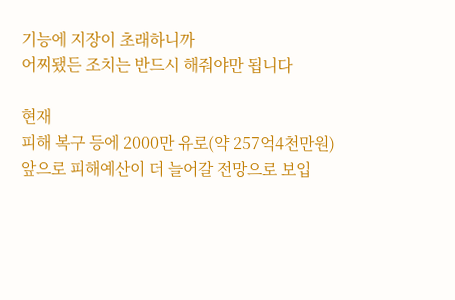기능에 지장이 초래하니까
어찌됐든 조치는 반드시 해줘야만 됩니다

현재
피해 복구 등에 2000만 유로(약 257억4천만원)
앞으로 피해예산이 더 늘어갈 전망으로 보입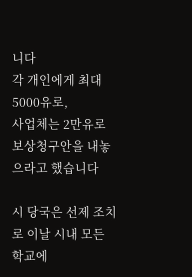니다
각 개인에게 최대 5000유로,
사업체는 2만유로 보상청구안을 내놓으라고 했습니다

시 당국은 선제 조치로 이날 시내 모든 학교에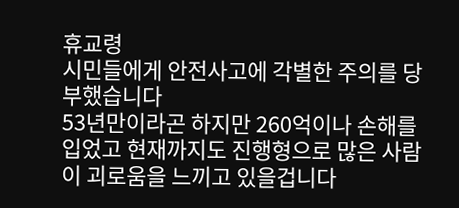휴교령
시민들에게 안전사고에 각별한 주의를 당부했습니다
53년만이라곤 하지만 260억이나 손해를 입었고 현재까지도 진행형으로 많은 사람이 괴로움을 느끼고 있을겁니다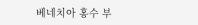베네치아 홍수 부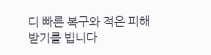디 빠른 복구와 적은 피해 받기를 빕니다